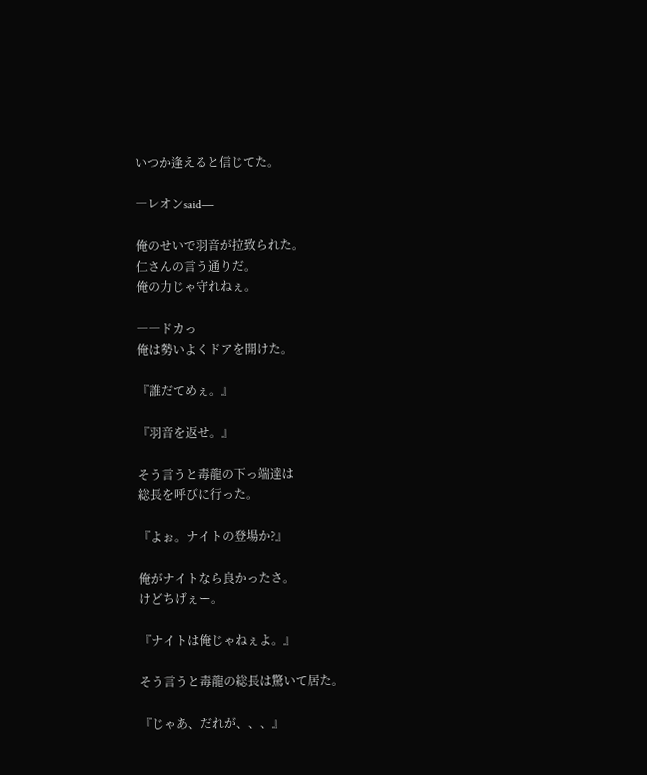いつか逢えると信じてた。

―レオンsaid―

俺のせいで羽音が拉致られた。
仁さんの言う通りだ。
俺の力じゃ守れねぇ。

――ドカっ
俺は勢いよくドアを開けた。

『誰だてめぇ。』

『羽音を返せ。』

そう言うと毒龍の下っ端達は
総長を呼びに行った。

『よぉ。ナイトの登場か?』

俺がナイトなら良かったさ。
けどちげぇー。

『ナイトは俺じゃねぇよ。』

そう言うと毒龍の総長は驚いて居た。

『じゃあ、だれが、、、』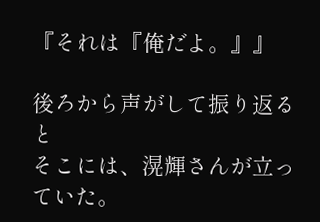『それは『俺だよ。』』

後ろから声がして振り返ると
そこには、滉輝さんが立っていた。